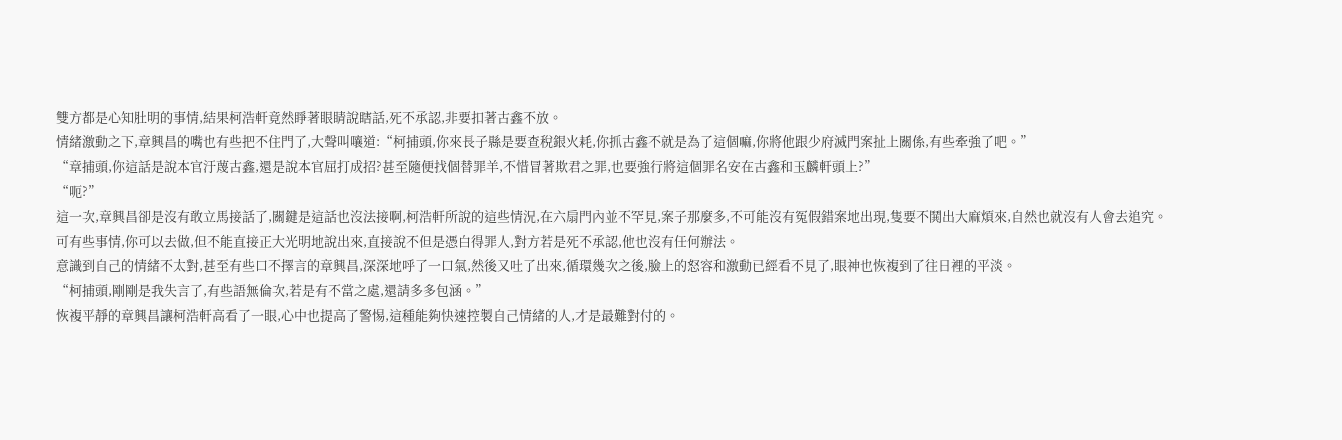雙方都是心知肚明的事情,結果柯浩軒竟然睜著眼睛說瞎話,死不承認,非要扣著古鑫不放。
情緒激動之下,章興昌的嘴也有些把不住門了,大聲叫嚷道:“柯捕頭,你來長子縣是要查稅銀火耗,你抓古鑫不就是為了這個嘛,你將他跟少府滅門案扯上關係,有些牽強了吧。”
“章捕頭,你這話是說本官汙蔑古鑫,還是說本官屈打成招?甚至隨便找個替罪羊,不惜冒著欺君之罪,也要強行將這個罪名安在古鑫和玉麟軒頭上?”
“呃?”
這一次,章興昌卻是沒有敢立馬接話了,關鍵是這話也沒法接啊,柯浩軒所說的這些情況,在六扇門內並不罕見,案子那麼多,不可能沒有冤假錯案地出現,隻要不鬨出大麻煩來,自然也就沒有人會去追究。
可有些事情,你可以去做,但不能直接正大光明地說出來,直接說不但是憑白得罪人,對方若是死不承認,他也沒有任何辦法。
意識到自己的情緒不太對,甚至有些口不擇言的章興昌,深深地呼了一口氣,然後又吐了出來,循環幾次之後,臉上的怒容和激動已經看不見了,眼神也恢複到了往日裡的平淡。
“柯捕頭,剛剛是我失言了,有些語無倫次,若是有不當之處,還請多多包涵。”
恢複平靜的章興昌讓柯浩軒高看了一眼,心中也提高了警惕,這種能夠快速控製自己情緒的人,才是最難對付的。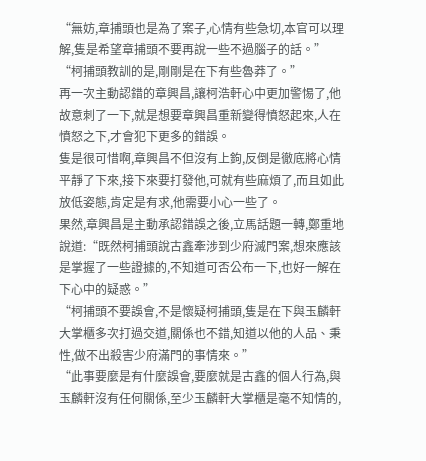“無妨,章捕頭也是為了案子,心情有些急切,本官可以理解,隻是希望章捕頭不要再說一些不過腦子的話。”
“柯捕頭教訓的是,剛剛是在下有些魯莽了。”
再一次主動認錯的章興昌,讓柯浩軒心中更加警惕了,他故意刺了一下,就是想要章興昌重新變得憤怒起來,人在憤怒之下,才會犯下更多的錯誤。
隻是很可惜啊,章興昌不但沒有上鉤,反倒是徹底將心情平靜了下來,接下來要打發他,可就有些麻煩了,而且如此放低姿態,肯定是有求,他需要小心一些了。
果然,章興昌是主動承認錯誤之後,立馬話題一轉,鄭重地說道:“既然柯捕頭說古鑫牽涉到少府滅門案,想來應該是掌握了一些證據的,不知道可否公布一下,也好一解在下心中的疑惑。”
“柯捕頭不要誤會,不是懷疑柯捕頭,隻是在下與玉麟軒大掌櫃多次打過交道,關係也不錯,知道以他的人品、秉性,做不出殺害少府滿門的事情來。”
“此事要麼是有什麼誤會,要麼就是古鑫的個人行為,與玉麟軒沒有任何關係,至少玉麟軒大掌櫃是毫不知情的,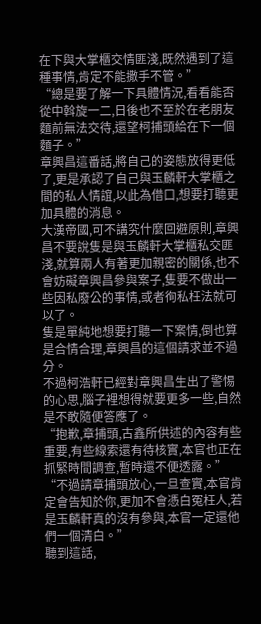在下與大掌櫃交情匪淺,既然遇到了這種事情,肯定不能撒手不管。”
“總是要了解一下具體情況,看看能否從中斡旋一二,日後也不至於在老朋友麵前無法交待,還望柯捕頭給在下一個麵子。”
章興昌這番話,將自己的姿態放得更低了,更是承認了自己與玉麟軒大掌櫃之間的私人情誼,以此為借口,想要打聽更加具體的消息。
大漢帝國,可不講究什麼回避原則,章興昌不要說隻是與玉麟軒大掌櫃私交匪淺,就算兩人有著更加親密的關係,也不會妨礙章興昌參與案子,隻要不做出一些因私廢公的事情,或者徇私枉法就可以了。
隻是單純地想要打聽一下案情,倒也算是合情合理,章興昌的這個請求並不過分。
不過柯浩軒已經對章興昌生出了警惕的心思,腦子裡想得就要更多一些,自然是不敢隨便答應了。
“抱歉,章捕頭,古鑫所供述的內容有些重要,有些線索還有待核實,本官也正在抓緊時間調查,暫時還不便透露。”
“不過請章捕頭放心,一旦查實,本官肯定會告知於你,更加不會憑白冤枉人,若是玉麟軒真的沒有參與,本官一定還他們一個清白。”
聽到這話,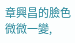章興昌的臉色微微一變,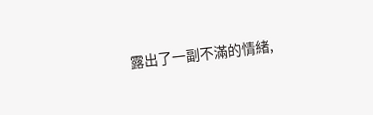露出了一副不滿的情緒,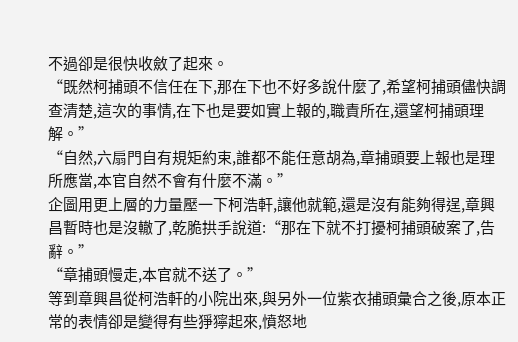不過卻是很快收斂了起來。
“既然柯捕頭不信任在下,那在下也不好多說什麼了,希望柯捕頭儘快調查清楚,這次的事情,在下也是要如實上報的,職責所在,還望柯捕頭理解。”
“自然,六扇門自有規矩約束,誰都不能任意胡為,章捕頭要上報也是理所應當,本官自然不會有什麼不滿。”
企圖用更上層的力量壓一下柯浩軒,讓他就範,還是沒有能夠得逞,章興昌暫時也是沒轍了,乾脆拱手說道:“那在下就不打擾柯捕頭破案了,告辭。”
“章捕頭慢走,本官就不送了。”
等到章興昌從柯浩軒的小院出來,與另外一位紫衣捕頭彙合之後,原本正常的表情卻是變得有些猙獰起來,憤怒地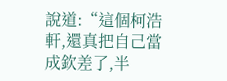說道:“這個柯浩軒,還真把自己當成欽差了,半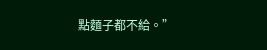點麵子都不給。”